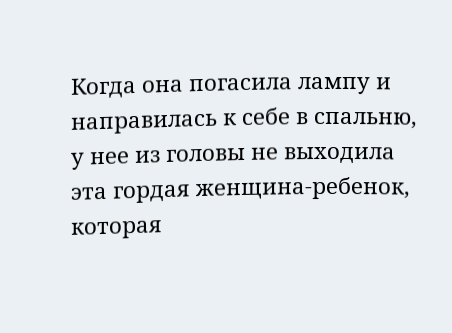Когда она погасила лампу и направилась к себе в спальню, у нее из головы не выходила эта гордая женщина-ребенок, которая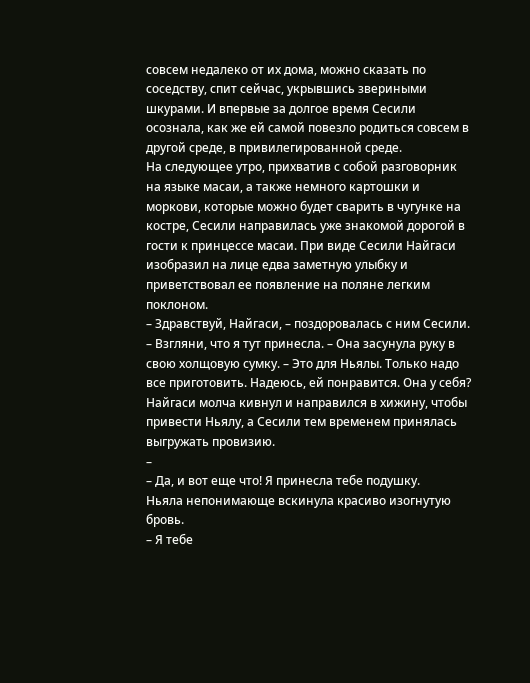совсем недалеко от их дома, можно сказать по соседству, спит сейчас, укрывшись звериными шкурами. И впервые за долгое время Сесили осознала, как же ей самой повезло родиться совсем в другой среде, в привилегированной среде.
На следующее утро, прихватив с собой разговорник на языке масаи, а также немного картошки и моркови, которые можно будет сварить в чугунке на костре, Сесили направилась уже знакомой дорогой в гости к принцессе масаи. При виде Сесили Найгаси изобразил на лице едва заметную улыбку и приветствовал ее появление на поляне легким поклоном.
– Здравствуй, Найгаси, – поздоровалась с ним Сесили. – Взгляни, что я тут принесла. – Она засунула руку в свою холщовую сумку. – Это для Ньялы. Только надо все приготовить. Надеюсь, ей понравится. Она у себя?
Найгаси молча кивнул и направился в хижину, чтобы привести Ньялу, а Сесили тем временем принялась выгружать провизию.
–
– Да, и вот еще что! Я принесла тебе подушку.
Ньяла непонимающе вскинула красиво изогнутую бровь.
– Я тебе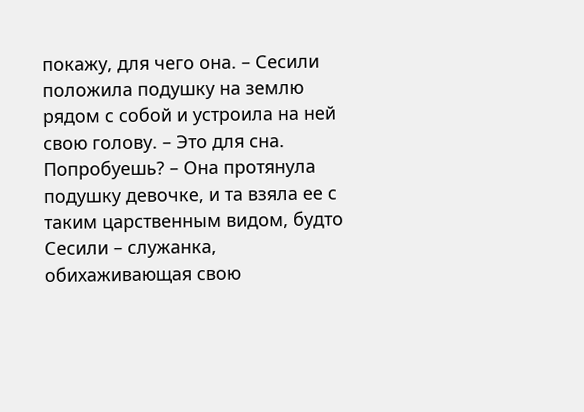покажу, для чего она. – Сесили положила подушку на землю рядом с собой и устроила на ней свою голову. – Это для сна. Попробуешь? – Она протянула подушку девочке, и та взяла ее с таким царственным видом, будто Сесили – служанка, обихаживающая свою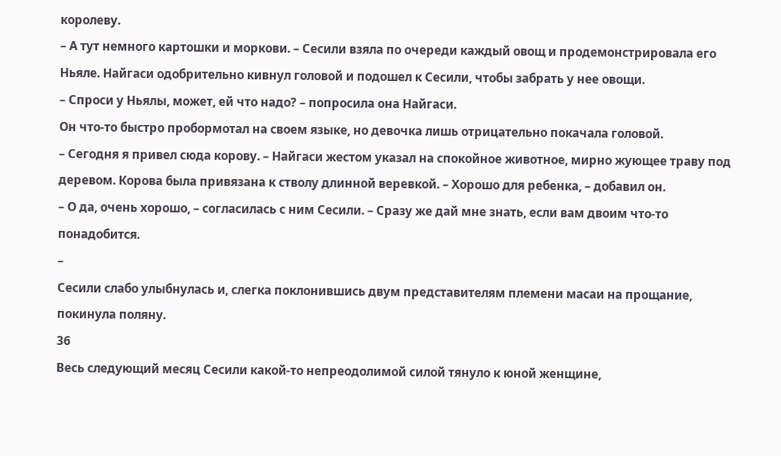королеву.
– А тут немного картошки и моркови. – Сесили взяла по очереди каждый овощ и продемонстрировала его Ньяле. Найгаси одобрительно кивнул головой и подошел к Сесили, чтобы забрать у нее овощи.
– Спроси у Ньялы, может, ей что надо? – попросила она Найгаси.
Он что-то быстро пробормотал на своем языке, но девочка лишь отрицательно покачала головой.
– Сегодня я привел сюда корову. – Найгаси жестом указал на спокойное животное, мирно жующее траву под деревом. Корова была привязана к стволу длинной веревкой. – Хорошо для ребенка, – добавил он.
– О да, очень хорошо, – согласилась с ним Сесили. – Сразу же дай мне знать, если вам двоим что-то понадобится.
–
Сесили слабо улыбнулась и, слегка поклонившись двум представителям племени масаи на прощание, покинула поляну.
36
Весь следующий месяц Сесили какой-то непреодолимой силой тянуло к юной женщине,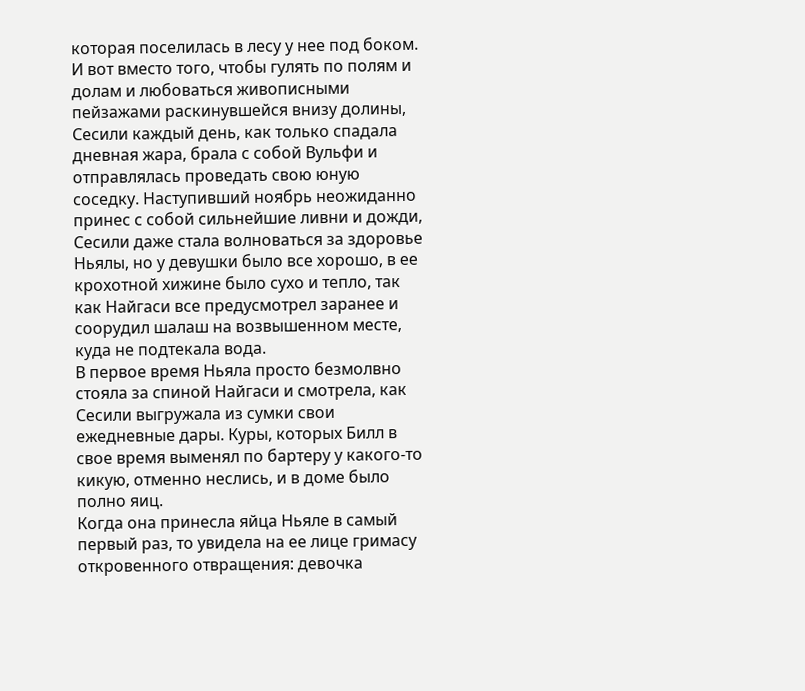которая поселилась в лесу у нее под боком. И вот вместо того, чтобы гулять по полям и долам и любоваться живописными пейзажами раскинувшейся внизу долины, Сесили каждый день, как только спадала дневная жара, брала с собой Вульфи и отправлялась проведать свою юную соседку. Наступивший ноябрь неожиданно принес с собой сильнейшие ливни и дожди, Сесили даже стала волноваться за здоровье Ньялы, но у девушки было все хорошо, в ее крохотной хижине было сухо и тепло, так как Найгаси все предусмотрел заранее и соорудил шалаш на возвышенном месте, куда не подтекала вода.
В первое время Ньяла просто безмолвно стояла за спиной Найгаси и смотрела, как Сесили выгружала из сумки свои ежедневные дары. Куры, которых Билл в свое время выменял по бартеру у какого-то кикую, отменно неслись, и в доме было полно яиц.
Когда она принесла яйца Ньяле в самый первый раз, то увидела на ее лице гримасу откровенного отвращения: девочка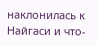наклонилась к Найгаси и что-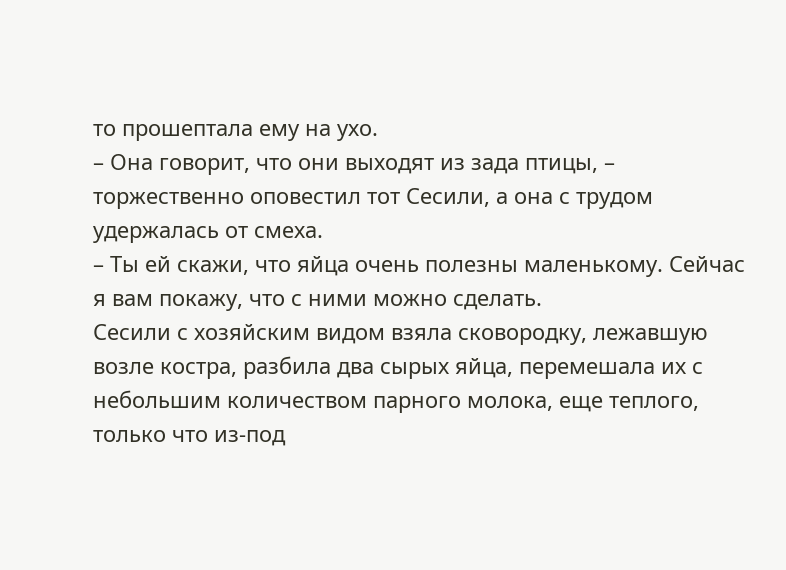то прошептала ему на ухо.
– Она говорит, что они выходят из зада птицы, – торжественно оповестил тот Сесили, а она с трудом удержалась от смеха.
– Ты ей скажи, что яйца очень полезны маленькому. Сейчас я вам покажу, что с ними можно сделать.
Сесили с хозяйским видом взяла сковородку, лежавшую возле костра, разбила два сырых яйца, перемешала их с небольшим количеством парного молока, еще теплого, только что из-под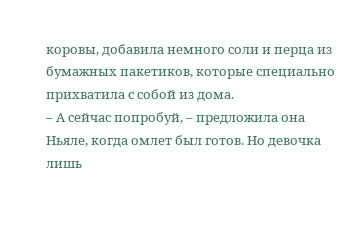коровы, добавила немного соли и перца из бумажных пакетиков, которые специально прихватила с собой из дома.
– А сейчас попробуй, – предложила она Ньяле, когда омлет был готов. Но девочка лишь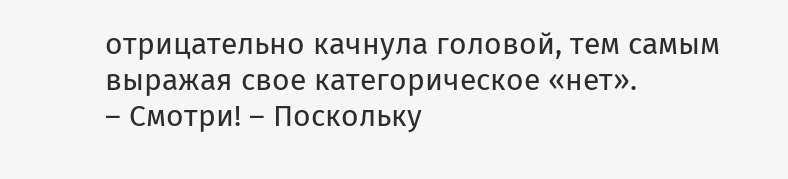отрицательно качнула головой, тем самым выражая свое категорическое «нет».
– Смотри! – Поскольку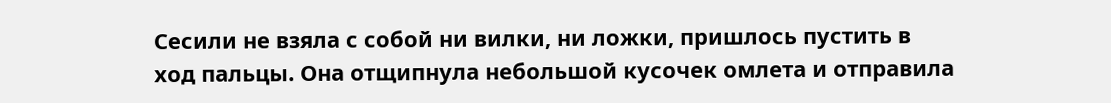Сесили не взяла с собой ни вилки, ни ложки, пришлось пустить в ход пальцы. Она отщипнула небольшой кусочек омлета и отправила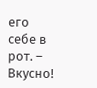его себе в рот. – Вкусно!